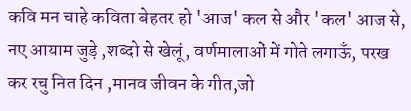कवि मन चाहे कविता बेहतर हो 'आज' कल से और 'कल' आज से, नए आयाम जुड़े ,शब्दो से खेलूं, वर्णमालाओं में गोते लगाऊँ, परख कर रचु नित दिन ,मानव जीवन के गीत,जो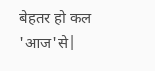बेहतर हो कल 'आज'से|